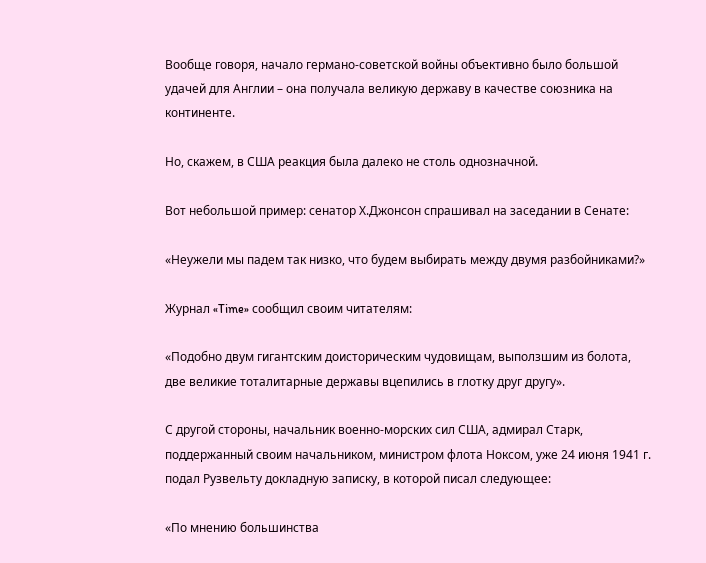Вообще говоря, начало германо-советской войны объективно было большой удачей для Англии – она получала великую державу в качестве союзника на континенте.

Hо, скажем, в США реакция была далеко не столь однозначнoй.

Вот небольшой пример: сенатор Х.Джонсон спрашивал на заседании в Сенате:

«Неужели мы падем так низко, что будем выбирать между двумя разбойниками?»

Журнал «Time» сообщил своим читателям:

«Подобно двум гигантским доисторическим чудовищам, выползшим из болота, две великие тоталитарные державы вцепились в глотку друг другу».

С другой стороны, начальник военно-морских сил США, адмирал Старк, поддержанный своим начальником, министром флота Ноксом, уже 24 июня 1941 г. подал Рузвельту докладную записку, в которой писал следующее:

«По мнению большинства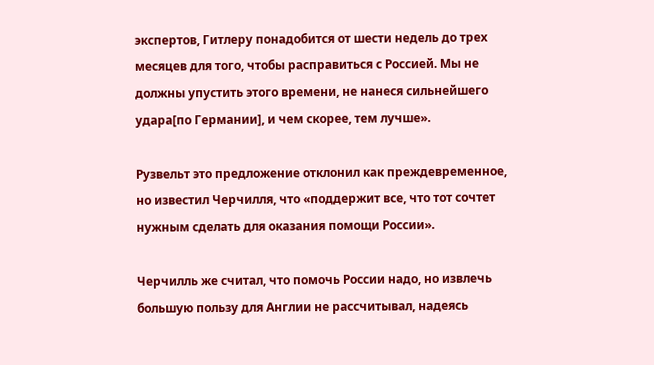экспертов, Гитлеру понадобится от шести недель до трех месяцев для того, чтобы расправиться с Россией. Мы не должны упустить этого времени, не нанеся сильнейшего удара[по Германии], и чем скорее, тем лучше».

Рузвельт это предложение отклонил как преждевременное, но известил Черчилля, что «поддержит все, что тот сочтет нужным сделать для оказания помощи России».

Черчилль же считал, что помочь России надо, но извлечь большую пользу для Англии не рассчитывал, надеясь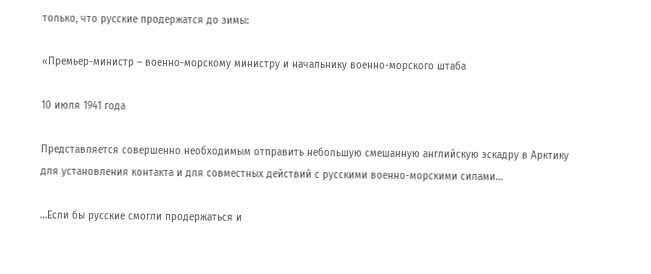только, что русские продержатся до зимы:

«Премьер-министр – военно-морскому министру и начальнику военно-морского штаба

10 июля 1941 года

Представляется совершенно необходимым отправить небольшую смешанную английскую эскадру в Арктику для установления контакта и для совместных действий с русскими военно-морскими силами…

…Если бы русские смогли продержаться и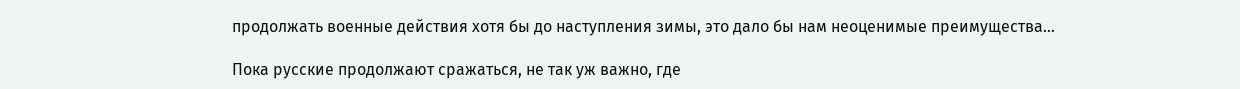продолжать военные действия хотя бы до наступления зимы, это дало бы нам неоценимые преимущества…

Пока русские продолжают сражаться, не так уж важно, где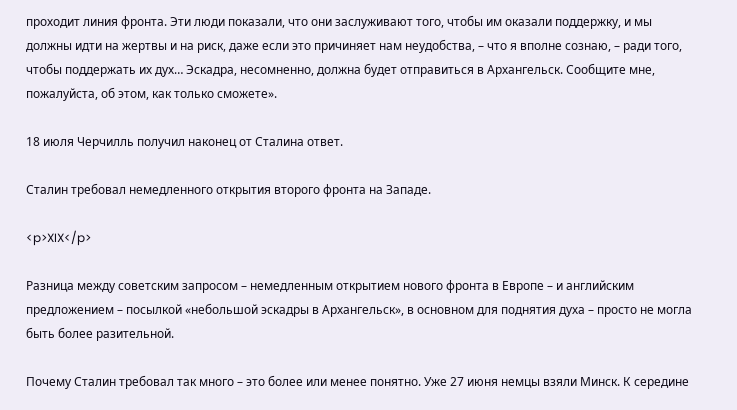проходит линия фронта. Эти люди показали, что они заслуживают того, чтобы им оказали поддержку, и мы должны идти на жертвы и на риск, даже если это причиняет нам неудобства, – что я вполне сознаю, – ради того, чтобы поддержать их дух… Эскадра, несомненно, должна будет отправиться в Архангельск. Сообщите мне, пожалуйста, об этом, как только сможете».

18 июля Черчилль получил наконец от Сталина ответ.

Сталин требовал немедленного открытия второго фронта на Западе.

<p>XIX</p>

Разница между советским запросом – немедленным открытием нового фронта в Европе – и английским предложением – посылкой «небольшой эскадры в Архангельск», в основном для поднятия духа – просто не могла быть более разительной.

Почему Сталин требовал так много – это более или менее понятно. Уже 27 июня немцы взяли Минск. К середине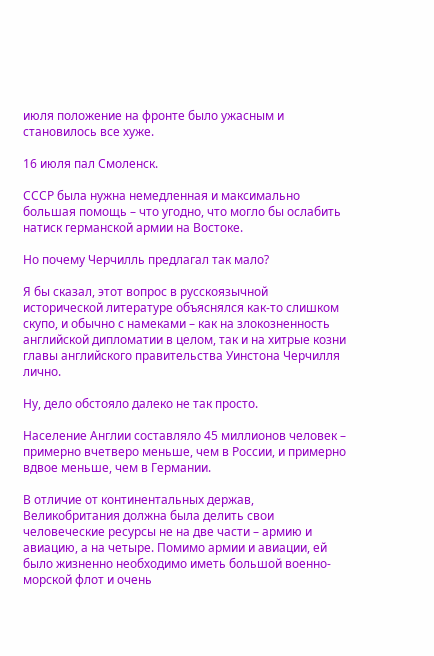июля положение на фронте было ужасным и становилось все хуже.

16 июля пал Смоленск.

СССР была нужна немедленная и максимально большая помощь – что угодно, что могло бы ослабить натиск германской армии на Востоке.

Но почему Черчилль предлагал так мало?

Я бы сказал, этот вопрос в русскоязычной исторической литературе объяснялся как-то слишком скупо, и обычно с намеками – как на злокозненность английской дипломатии в целом, так и на хитрые козни главы английского правительства Уинстона Черчилля лично.

Ну, дело обстояло далеко не так просто.

Население Англии составляло 45 миллионов человек – примерно вчетверо меньше, чем в России, и примерно вдвое меньше, чем в Германии.

В отличие от континентальных держав, Великобритания должна была делить свои человеческие ресурсы не на две части – армию и авиацию, а на четыре. Помимо армии и авиации, ей было жизненно необходимо иметь большой военно-морской флот и очень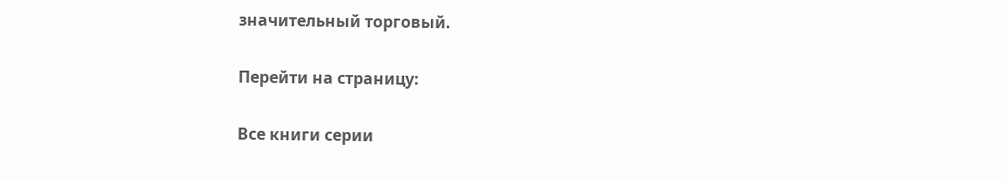значительный торговый.

Перейти на страницу:

Все книги серии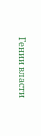Гении власти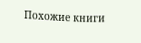Похожие книги